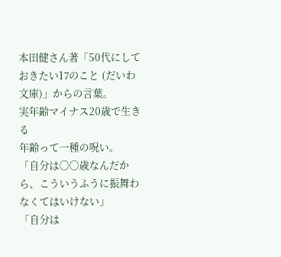本田健さん著「50代にしておきたい17のこと (だいわ文庫)」からの言葉。
実年齢マイナス20歳で生きる
年齢って一種の呪い。
「自分は○○歳なんだから、こういうふうに振舞わなくてはいけない」
「自分は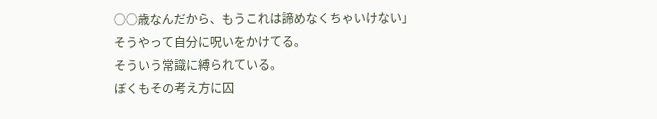○○歳なんだから、もうこれは諦めなくちゃいけない」
そうやって自分に呪いをかけてる。
そういう常識に縛られている。
ぼくもその考え方に囚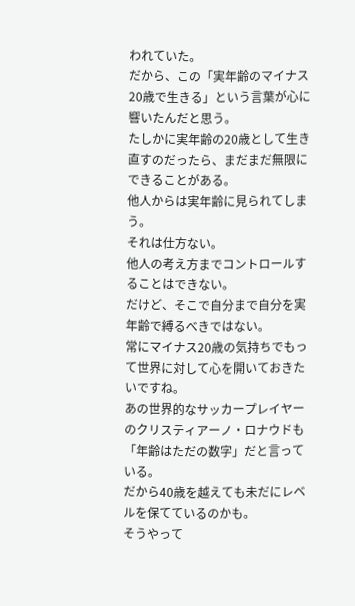われていた。
だから、この「実年齢のマイナス20歳で生きる」という言葉が心に響いたんだと思う。
たしかに実年齢の20歳として生き直すのだったら、まだまだ無限にできることがある。
他人からは実年齢に見られてしまう。
それは仕方ない。
他人の考え方までコントロールすることはできない。
だけど、そこで自分まで自分を実年齢で縛るべきではない。
常にマイナス20歳の気持ちでもって世界に対して心を開いておきたいですね。
あの世界的なサッカープレイヤーのクリスティアーノ・ロナウドも「年齢はただの数字」だと言っている。
だから40歳を越えても未だにレベルを保てているのかも。
そうやって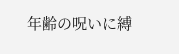年齢の呪いに縛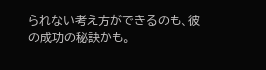られない考え方ができるのも、彼の成功の秘訣かも。